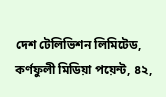দেশ টেলিভিশন লিমিটেড, কর্ণফুলী মিডিয়া পয়েন্ট, ৪২,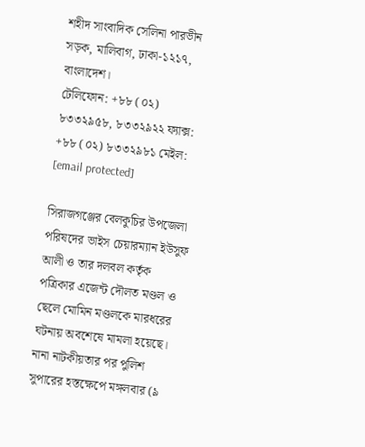শহীদ সাংবাদিক সেলিনা পারভীন সড়ক, মালিবাগ, ঢাকা-১২১৭, বাংলাদেশ।
টেলিফোন: +৮৮ (০২) ৮৩৩২৯৫৮, ৮৩৩২৯২২ ফ্যাক্স: +৮৮ (০২) ৮৩৩২৯৮১ মেইল: [email protected]

সিরাজগঞ্জের বেলকুচির উপজেলা পরিষদের ভাইস চেয়ারম্যান ইউসুফ আলী ও তার দলবল কর্তৃক পত্রিকার এজেন্ট দৌলত মণ্ডল ও ছেলে মোমিন মণ্ডলকে মারধরের ঘটনায় অবশেষে মামলা হয়েছে।
নানা নাটকীয়তার পর পুলিশ সুপারের হস্তক্ষেপে মঙ্গলবার (৯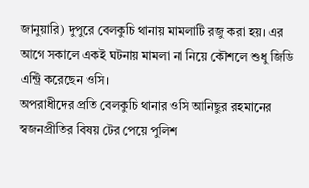জানুয়ারি) দুপুরে বেলকুচি থানায় মামলাটি রজু করা হয়। এর আগে সকালে একই ঘটনায় মামলা না নিয়ে কৌশলে শুধু জিডি এন্ট্রি করেছেন ওসি।
অপরাধীদের প্রতি বেলকুচি থানার ওসি আনিছুর রহমানের স্বজনপ্রীতির বিষয় টের পেয়ে পুলিশ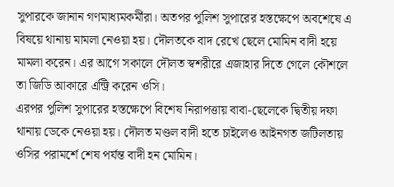সুপারকে জানান গণমাধ্যমকর্মীরা। অতপর পুলিশ সুপারের হস্তক্ষেপে অবশেষে এ বিষয়ে থানায় মামলা নেওয়া হয়। দৌলতকে বাদ রেখে ছেলে মোমিন বাদী হয়ে মামলা করেন। এর আগে সকালে দৌলত স্বশরীরে এজাহার দিতে গেলে কৌশলে তা জিডি আকারে এন্ট্রি করেন ওসি।
এরপর পুলিশ সুপারের হস্তক্ষেপে বিশেষ নিরাপত্তায় বাবা-ছেলেকে দ্বিতীয় দফা থানায় ডেকে নেওয়া হয়। দৌলত মণ্ডল বাদী হতে চাইলেও আইনগত জটিলতায় ওসির পরামর্শে শেষ পর্যন্ত বাদী হন মোমিন।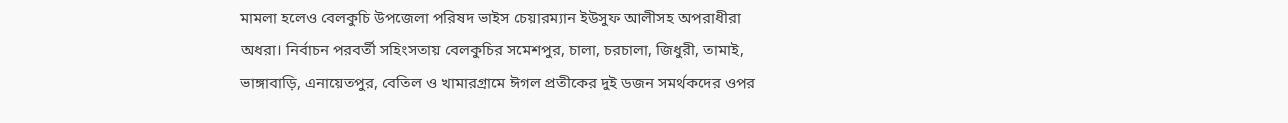মামলা হলেও বেলকুচি উপজেলা পরিষদ ভাইস চেয়ারম্যান ইউসুফ আলীসহ অপরাধীরা অধরা। নির্বাচন পরবর্তী সহিংসতায় বেলকুচির সমেশপুর, চালা, চরচালা, জিধুরী, তামাই, ভাঙ্গাবাড়ি, এনায়েতপুর, বেতিল ও খামারগ্রামে ঈগল প্রতীকের দুই ডজন সমর্থকদের ওপর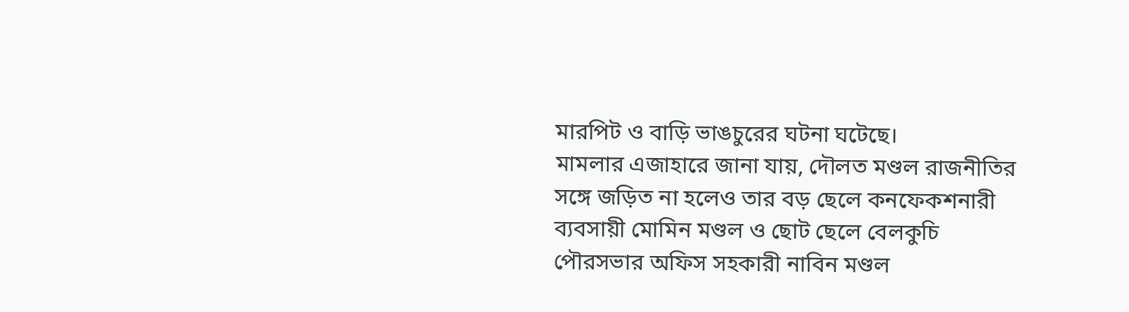মারপিট ও বাড়ি ভাঙচুরের ঘটনা ঘটেছে।
মামলার এজাহারে জানা যায়, দৌলত মণ্ডল রাজনীতির সঙ্গে জড়িত না হলেও তার বড় ছেলে কনফেকশনারী ব্যবসায়ী মোমিন মণ্ডল ও ছোট ছেলে বেলকুচি পৌরসভার অফিস সহকারী নাবিন মণ্ডল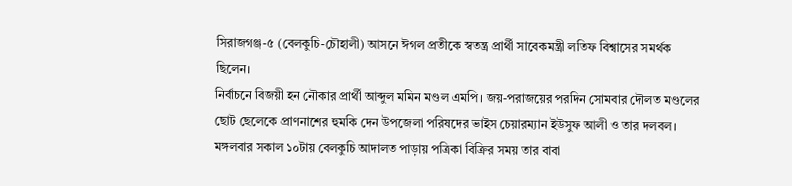সিরাজগঞ্জ-৫ (বেলকুচি-চৌহালী) আসনে ঈগল প্রতীকে স্বতন্ত্র প্রার্থী সাবেকমন্ত্রী লতিফ বিশ্বাসের সমর্থক ছিলেন।
নির্বাচনে বিজয়ী হন নৌকার প্রার্থী আব্দুল মমিন মণ্ডল এমপি। জয়-পরাজয়ের পরদিন সোমবার দৌলত মণ্ডলের ছোট ছেলেকে প্রাণনাশের হুমকি দেন উপজেলা পরিষদের ভাইস চেয়ারম্যান ইউসুফ আলী ও তার দলবল।
মঙ্গলবার সকাল ১০টায় বেলকুচি আদালত পাড়ায় পত্রিকা বিক্রির সময় তার বাবা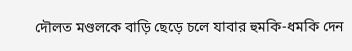দৌলত মণ্ডলকে বাড়ি ছেড়ে চলে যাবার হুমকি-ধমকি দেন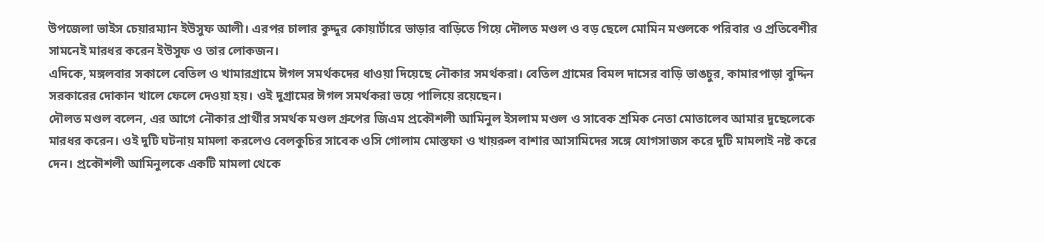উপজেলা ভাইস চেয়ারম্যান ইউসুফ আলী। এরপর চালার কুদ্দুর কোয়ার্টারে ভাড়ার বাড়িতে গিয়ে দৌলত মণ্ডল ও বড় ছেলে মোমিন মণ্ডলকে পরিবার ও প্রতিবেশীর সামনেই মারধর করেন ইউসুফ ও তার লোকজন।
এদিকে, মঙ্গলবার সকালে বেতিল ও খামারগ্রামে ঈগল সমর্থকদের ধাওয়া দিয়েছে নৌকার সমর্থকরা। বেতিল গ্রামের বিমল দাসের বাড়ি ভাঙচুর, কামারপাড়া বুদ্দিন সরকারের দোকান খালে ফেলে দেওয়া হয়। ওই দুগ্রামের ঈগল সমর্থকরা ভয়ে পালিয়ে রয়েছেন।
দৌলত মণ্ডল বলেন, এর আগে নৌকার প্রার্থীর সমর্থক মণ্ডল গ্রুপের জিএম প্রকৌশলী আমিনুল ইসলাম মণ্ডল ও সাবেক শ্রমিক নেতা মোতালেব আমার দুছেলেকে মারধর করেন। ওই দুটি ঘটনায় মামলা করলেও বেলকুচির সাবেক ওসি গোলাম মোস্তফা ও খায়রুল বাশার আসামিদের সঙ্গে যোগসাজস করে দুটি মামলাই নষ্ট করে দেন। প্রকৌশলী আমিনুলকে একটি মামলা থেকে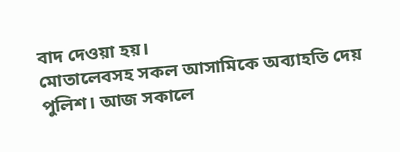বাদ দেওয়া হয়।
মোতালেবসহ সকল আসামিকে অব্যাহতি দেয় পুলিশ। আজ সকালে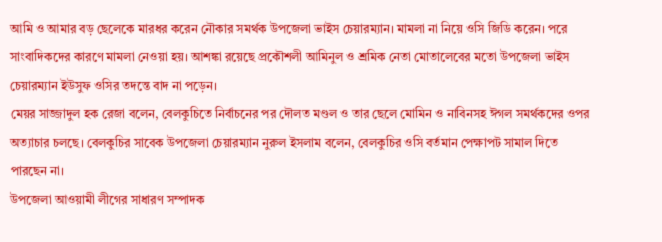আমি ও আমার বড় ছেলেকে মারধর করেন নৌকার সমর্থক উপজেলা ভাইস চেয়ারম্যান। মামলা না নিয়ে ওসি জিডি করেন। পরে সাংবাদিকদের কারণে মামলা নেওয়া হয়। আশঙ্কা রয়েছে প্রকৌশলী আমিনুল ও শ্রমিক নেতা মোতালেবের মতো উপজেলা ভাইস চেয়ারম্যান ইউসুফ ওসির তদন্তে বাদ না পড়েন।
মেয়র সাজ্জাদুল হক রেজা বলেন, বেলকুচিতে নির্বাচনের পর দৌলত মণ্ডল ও তার ছেলে মোমিন ও নাবিনসহ ঈগল সমর্থকদের ওপর অত্যাচার চলছে। বেলকুচির সাবেক উপজেলা চেয়ারম্যান নুরুল ইসলাম বলেন, বেলকুচির ওসি বর্তমান পেক্ষাপট সামাল দিতে পারছেন না।
উপজেলা আওয়ামী লীগের সাধারণ সম্পাদক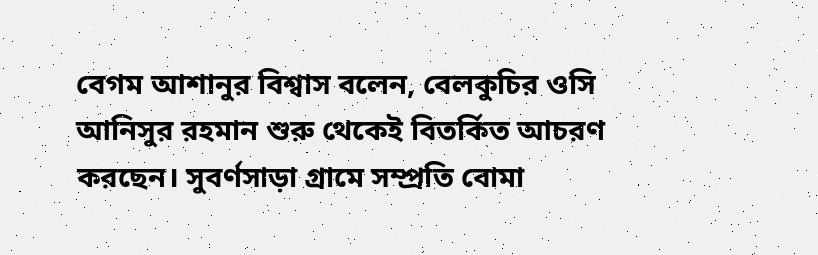বেগম আশানুর বিশ্বাস বলেন, বেলকুচির ওসি আনিসুর রহমান শুরু থেকেই বিতর্কিত আচরণ করছেন। সুবর্ণসাড়া গ্রামে সম্প্রতি বোমা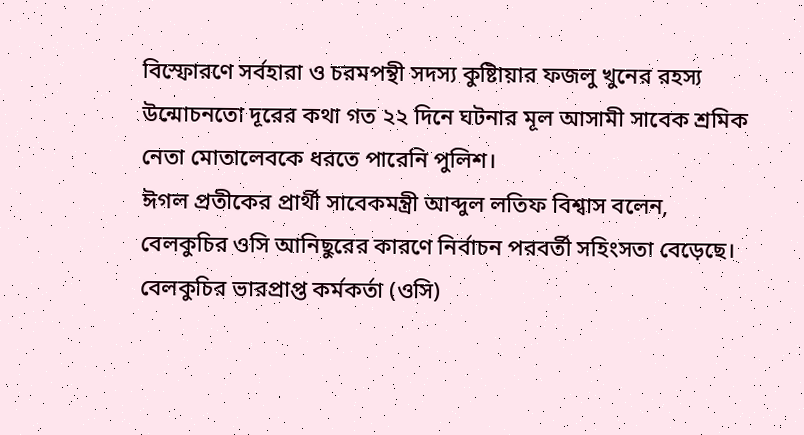বিস্ফোরণে সর্বহারা ও চরমপন্থী সদস্য কুষ্টিায়ার ফজলু খুনের রহস্য উন্মোচনতো দূরের কথা গত ২২ দিনে ঘটনার মূল আসামী সাবেক শ্রমিক নেতা মোতালেবকে ধরতে পারেনি পুলিশ।
ঈগল প্রতীকের প্রার্থী সাবেকমন্ত্রী আব্দুল লতিফ বিশ্বাস বলেন, বেলকুচির ওসি আনিছুরের কারণে নির্বাচন পরবর্তী সহিংসতা বেড়েছে।
বেলকুচির ভারপ্রাপ্ত কর্মকর্তা (ওসি)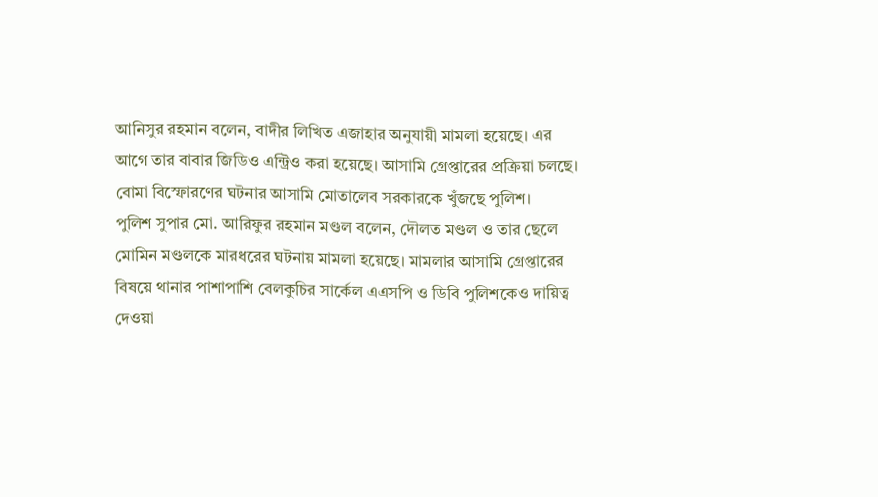আনিসুর রহমান বলেন, বাদীর লিখিত এজাহার অনুযায়ী মামলা হয়েছে। এর আগে তার বাবার জিডিও এন্ট্রিও করা হয়েছে। আসামি গ্রেপ্তারের প্রক্রিয়া চলছে। বোমা বিস্ফোরণের ঘটনার আসামি মোতালেব সরকারকে খুঁজছে পুলিশ।
পুলিশ সুপার মো. আরিফুর রহমান মণ্ডল বলেন, দৌলত মণ্ডল ও তার ছেলে মোমিন মণ্ডলকে মারধরের ঘটনায় মামলা হয়েছে। মামলার আসামি গ্রেপ্তারের বিষয়ে থানার পাশাপাশি বেলকুচির সার্কেল এএসপি ও ডিবি পুলিশকেও দায়িত্ব দেওয়া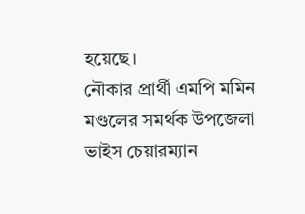হয়েছে।
নৌকার প্রার্থী এমপি মমিন মণ্ডলের সমর্থক উপজেলা ভাইস চেয়ারম্যান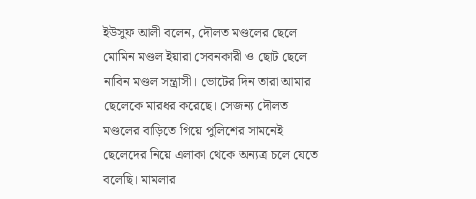ইউসুফ আলী বলেন, দৌলত মণ্ডলের ছেলে মোমিন মণ্ডল ইয়ারা সেবনকারী ও ছোট ছেলে নাবিন মণ্ডল সন্ত্রাসী। ভোটের দিন তারা আমার ছেলেকে মারধর করেছে। সেজন্য দৌলত মণ্ডলের বাড়িতে গিয়ে পুলিশের সামনেই ছেলেদের নিয়ে এলাকা থেকে অন্যত্র চলে যেতে বলেছি। মামলার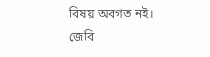বিষয় অবগত নই।
জেবি